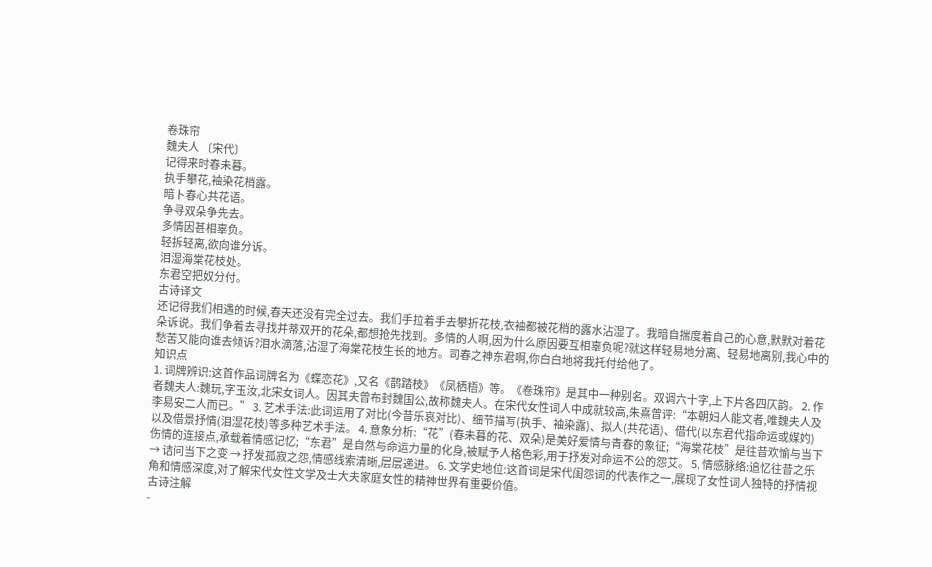卷珠帘
魏夫人 〔宋代〕
记得来时春未暮。
执手攀花,袖染花梢露。
暗卜春心共花语。
争寻双朵争先去。
多情因甚相辜负。
轻拆轻离,欲向谁分诉。
泪湿海棠花枝处。
东君空把奴分付。
古诗译文
还记得我们相遇的时候,春天还没有完全过去。我们手拉着手去攀折花枝,衣袖都被花梢的露水沾湿了。我暗自揣度着自己的心意,默默对着花朵诉说。我们争着去寻找并蒂双开的花朵,都想抢先找到。多情的人啊,因为什么原因要互相辜负呢?就这样轻易地分离、轻易地离别,我心中的愁苦又能向谁去倾诉?泪水滴落,沾湿了海棠花枝生长的地方。司春之神东君啊,你白白地将我托付给他了。
知识点
1. 词牌辨识:这首作品词牌名为《蝶恋花》,又名《鹊踏枝》《凤栖梧》等。《卷珠帘》是其中一种别名。双调六十字,上下片各四仄韵。 2. 作者魏夫人:魏玩,字玉汝,北宋女词人。因其夫曾布封魏国公,故称魏夫人。在宋代女性词人中成就较高,朱熹曾评:“本朝妇人能文者,唯魏夫人及李易安二人而已。” 3. 艺术手法:此词运用了对比(今昔乐哀对比)、细节描写(执手、袖染露)、拟人(共花语)、借代(以东君代指命运或媒妁)以及借景抒情(泪湿花枝)等多种艺术手法。 4. 意象分析:“花”(春未暮的花、双朵)是美好爱情与青春的象征;“海棠花枝”是往昔欢愉与当下伤情的连接点,承载着情感记忆;“东君”是自然与命运力量的化身,被赋予人格色彩,用于抒发对命运不公的怨艾。 5. 情感脉络:追忆往昔之乐 → 诘问当下之变 → 抒发孤寂之怨,情感线索清晰,层层递进。 6. 文学史地位:这首词是宋代闺怨词的代表作之一,展现了女性词人独特的抒情视角和情感深度,对了解宋代女性文学及士大夫家庭女性的精神世界有重要价值。
古诗注解
-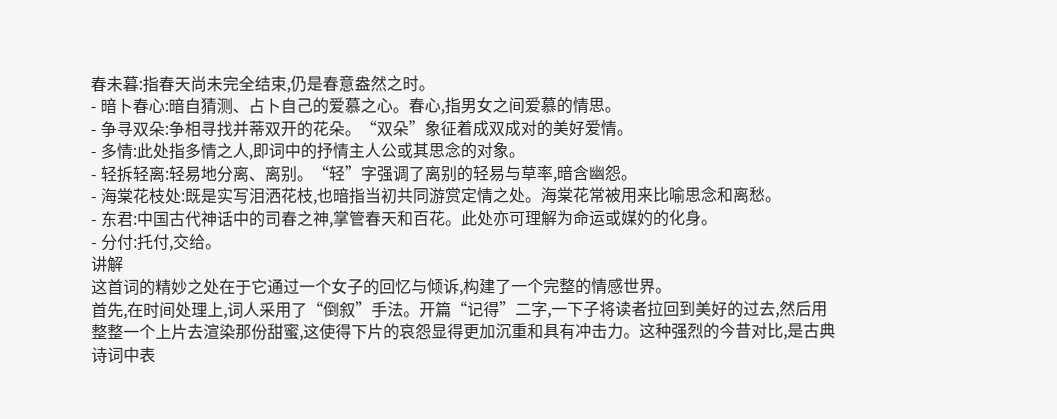春未暮:指春天尚未完全结束,仍是春意盎然之时。
- 暗卜春心:暗自猜测、占卜自己的爱慕之心。春心,指男女之间爱慕的情思。
- 争寻双朵:争相寻找并蒂双开的花朵。“双朵”象征着成双成对的美好爱情。
- 多情:此处指多情之人,即词中的抒情主人公或其思念的对象。
- 轻拆轻离:轻易地分离、离别。“轻”字强调了离别的轻易与草率,暗含幽怨。
- 海棠花枝处:既是实写泪洒花枝,也暗指当初共同游赏定情之处。海棠花常被用来比喻思念和离愁。
- 东君:中国古代神话中的司春之神,掌管春天和百花。此处亦可理解为命运或媒妁的化身。
- 分付:托付,交给。
讲解
这首词的精妙之处在于它通过一个女子的回忆与倾诉,构建了一个完整的情感世界。
首先,在时间处理上,词人采用了“倒叙”手法。开篇“记得”二字,一下子将读者拉回到美好的过去,然后用整整一个上片去渲染那份甜蜜,这使得下片的哀怨显得更加沉重和具有冲击力。这种强烈的今昔对比,是古典诗词中表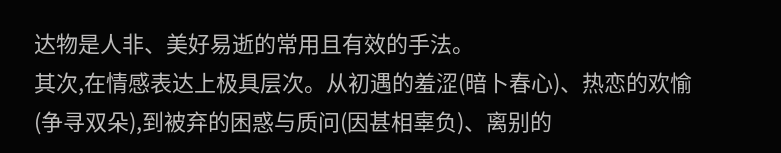达物是人非、美好易逝的常用且有效的手法。
其次,在情感表达上极具层次。从初遇的羞涩(暗卜春心)、热恋的欢愉(争寻双朵),到被弃的困惑与质问(因甚相辜负)、离别的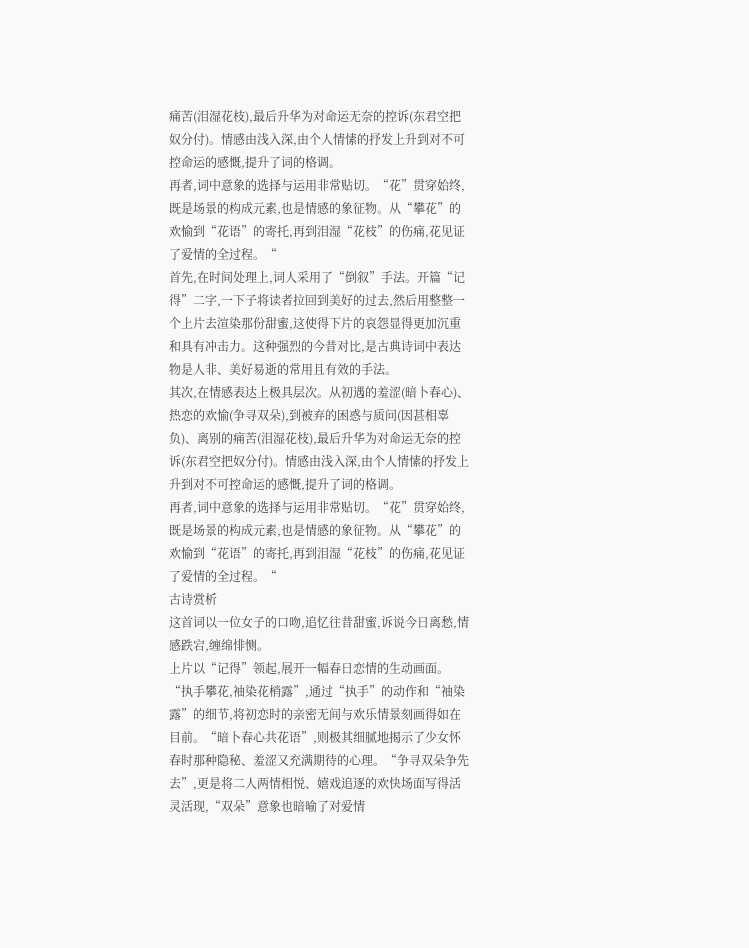痛苦(泪湿花枝),最后升华为对命运无奈的控诉(东君空把奴分付)。情感由浅入深,由个人情愫的抒发上升到对不可控命运的感慨,提升了词的格调。
再者,词中意象的选择与运用非常贴切。“花”贯穿始终,既是场景的构成元素,也是情感的象征物。从“攀花”的欢愉到“花语”的寄托,再到泪湿“花枝”的伤痛,花见证了爱情的全过程。“
首先,在时间处理上,词人采用了“倒叙”手法。开篇“记得”二字,一下子将读者拉回到美好的过去,然后用整整一个上片去渲染那份甜蜜,这使得下片的哀怨显得更加沉重和具有冲击力。这种强烈的今昔对比,是古典诗词中表达物是人非、美好易逝的常用且有效的手法。
其次,在情感表达上极具层次。从初遇的羞涩(暗卜春心)、热恋的欢愉(争寻双朵),到被弃的困惑与质问(因甚相辜负)、离别的痛苦(泪湿花枝),最后升华为对命运无奈的控诉(东君空把奴分付)。情感由浅入深,由个人情愫的抒发上升到对不可控命运的感慨,提升了词的格调。
再者,词中意象的选择与运用非常贴切。“花”贯穿始终,既是场景的构成元素,也是情感的象征物。从“攀花”的欢愉到“花语”的寄托,再到泪湿“花枝”的伤痛,花见证了爱情的全过程。“
古诗赏析
这首词以一位女子的口吻,追忆往昔甜蜜,诉说今日离愁,情感跌宕,缠绵悱恻。
上片以“记得”领起,展开一幅春日恋情的生动画面。“执手攀花,袖染花梢露”,通过“执手”的动作和“袖染露”的细节,将初恋时的亲密无间与欢乐情景刻画得如在目前。“暗卜春心共花语”,则极其细腻地揭示了少女怀春时那种隐秘、羞涩又充满期待的心理。“争寻双朵争先去”,更是将二人两情相悦、嬉戏追逐的欢快场面写得活灵活现,“双朵”意象也暗喻了对爱情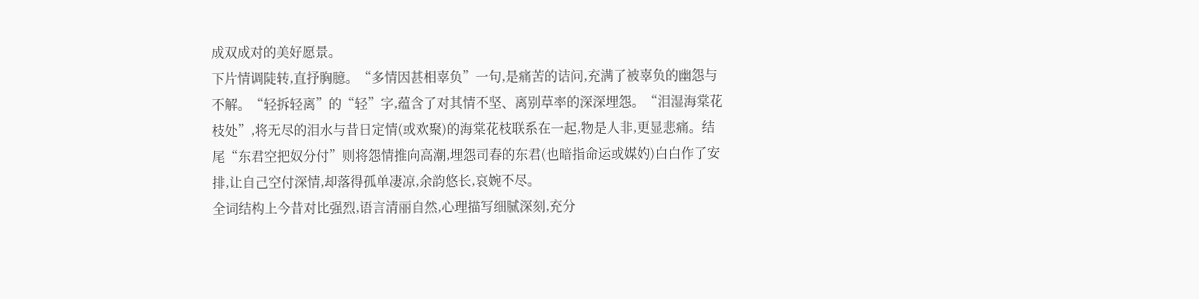成双成对的美好愿景。
下片情调陡转,直抒胸臆。“多情因甚相辜负”一句,是痛苦的诘问,充满了被辜负的幽怨与不解。“轻拆轻离”的“轻”字,蕴含了对其情不坚、离别草率的深深埋怨。“泪湿海棠花枝处”,将无尽的泪水与昔日定情(或欢聚)的海棠花枝联系在一起,物是人非,更显悲痛。结尾“东君空把奴分付”则将怨情推向高潮,埋怨司春的东君(也暗指命运或媒妁)白白作了安排,让自己空付深情,却落得孤单凄凉,余韵悠长,哀婉不尽。
全词结构上今昔对比强烈,语言清丽自然,心理描写细腻深刻,充分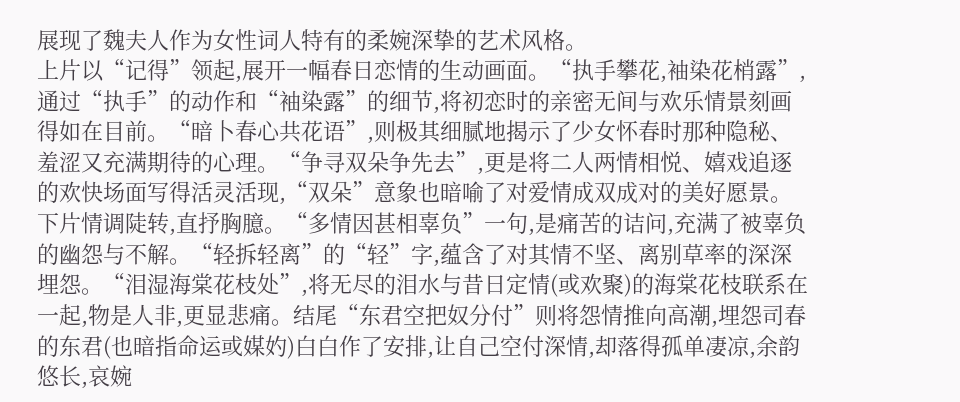展现了魏夫人作为女性词人特有的柔婉深挚的艺术风格。
上片以“记得”领起,展开一幅春日恋情的生动画面。“执手攀花,袖染花梢露”,通过“执手”的动作和“袖染露”的细节,将初恋时的亲密无间与欢乐情景刻画得如在目前。“暗卜春心共花语”,则极其细腻地揭示了少女怀春时那种隐秘、羞涩又充满期待的心理。“争寻双朵争先去”,更是将二人两情相悦、嬉戏追逐的欢快场面写得活灵活现,“双朵”意象也暗喻了对爱情成双成对的美好愿景。
下片情调陡转,直抒胸臆。“多情因甚相辜负”一句,是痛苦的诘问,充满了被辜负的幽怨与不解。“轻拆轻离”的“轻”字,蕴含了对其情不坚、离别草率的深深埋怨。“泪湿海棠花枝处”,将无尽的泪水与昔日定情(或欢聚)的海棠花枝联系在一起,物是人非,更显悲痛。结尾“东君空把奴分付”则将怨情推向高潮,埋怨司春的东君(也暗指命运或媒妁)白白作了安排,让自己空付深情,却落得孤单凄凉,余韵悠长,哀婉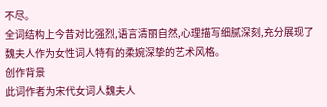不尽。
全词结构上今昔对比强烈,语言清丽自然,心理描写细腻深刻,充分展现了魏夫人作为女性词人特有的柔婉深挚的艺术风格。
创作背景
此词作者为宋代女词人魏夫人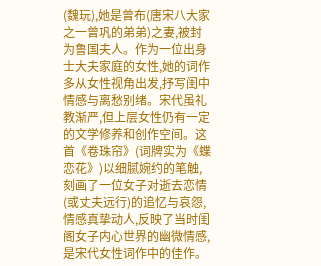(魏玩),她是曾布(唐宋八大家之一曾巩的弟弟)之妻,被封为鲁国夫人。作为一位出身士大夫家庭的女性,她的词作多从女性视角出发,抒写闺中情感与离愁别绪。宋代虽礼教渐严,但上层女性仍有一定的文学修养和创作空间。这首《卷珠帘》(词牌实为《蝶恋花》)以细腻婉约的笔触,刻画了一位女子对逝去恋情(或丈夫远行)的追忆与哀怨,情感真挚动人,反映了当时闺阁女子内心世界的幽微情感,是宋代女性词作中的佳作。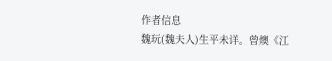作者信息
魏玩(魏夫人)生平未详。曾燠《江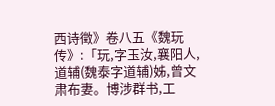西诗徵》卷八五《魏玩传》:「玩,字玉汝,襄阳人,道辅(魏泰字道辅)姊,曾文肃布妻。博涉群书,工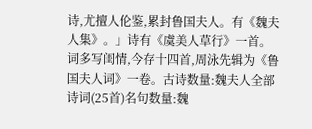诗,尤擅人伦鉴,累封鲁国夫人。有《魏夫人集》。」诗有《虞美人草行》一首。词多写闺情,今存十四首,周泳先辑为《鲁国夫人词》一卷。古诗数量:魏夫人全部诗词(25首)名句数量:魏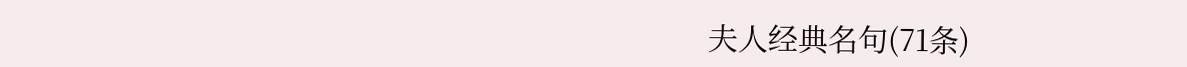夫人经典名句(71条)